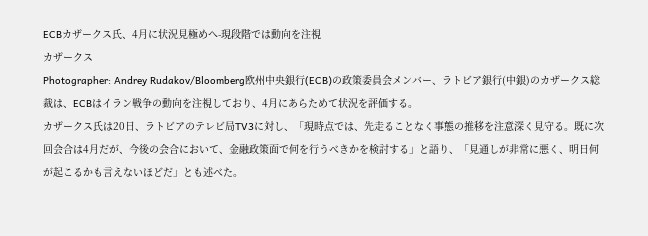ECBカザークス氏、4月に状況見極めへ-現段階では動向を注視
カザークス
Photographer: Andrey Rudakov/Bloomberg欧州中央銀行(ECB)の政策委員会メンバー、ラトビア銀行(中銀)のカザークス総裁は、ECBはイラン戦争の動向を注視しており、4月にあらためて状況を評価する。
カザークス氏は20日、ラトビアのテレビ局TV3に対し、「現時点では、先走ることなく事態の推移を注意深く見守る。既に次回会合は4月だが、今後の会合において、金融政策面で何を行うべきかを検討する」と語り、「見通しが非常に悪く、明日何が起こるかも言えないほどだ」とも述べた。